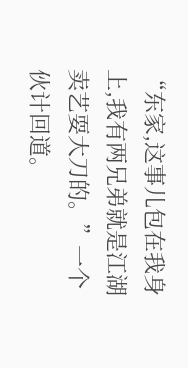“东家,这事儿包在我身上,我有两兄弟就是江湖卖艺耍大刀的。”一个伙计回道。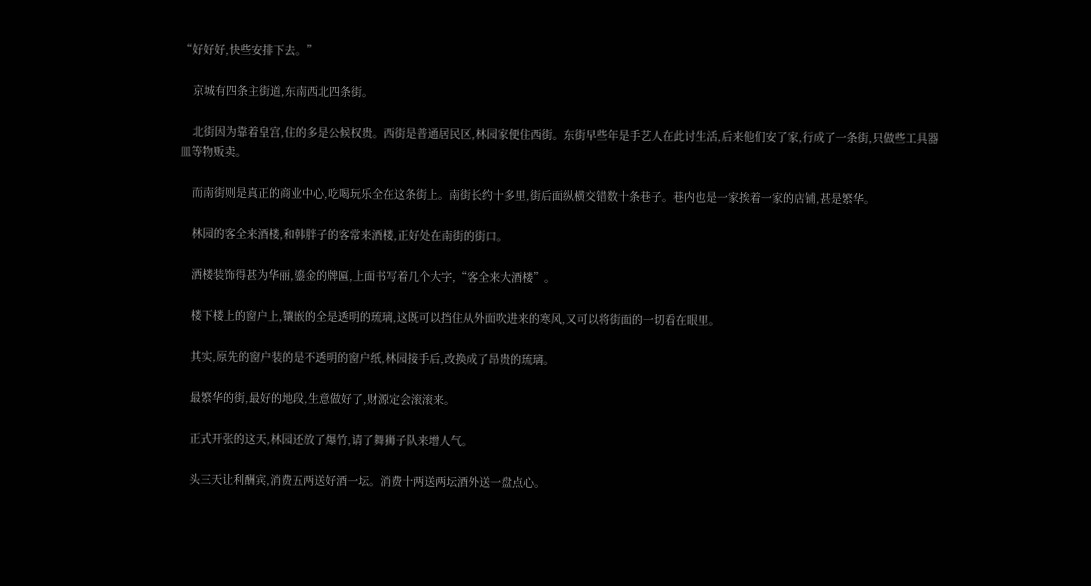“好好好,快些安排下去。”

    京城有四条主街道,东南西北四条街。

    北街因为靠着皇宫,住的多是公候权贵。西街是普通居民区,林园家便住西街。东街早些年是手艺人在此讨生活,后来他们安了家,行成了一条街,只做些工具器皿等物贩卖。

    而南街则是真正的商业中心,吃喝玩乐全在这条街上。南街长约十多里,街后面纵横交错数十条巷子。巷内也是一家挨着一家的店铺,甚是繁华。

    林园的客全来酒楼,和韩胖子的客常来酒楼,正好处在南街的街口。

    洒楼装饰得甚为华丽,鎏金的牌匾,上面书写着几个大字,“客全来大酒楼”。

    楼下楼上的窗户上,镶嵌的全是透明的琉璃,这既可以挡住从外面吹进来的寒风,又可以将街面的一切看在眼里。

    其实,原先的窗户装的是不透明的窗户纸,林园接手后,改换成了昂贵的琉璃。

    最繁华的街,最好的地段,生意做好了,财源定会滚滚来。

    正式开张的这天,林园还放了爆竹,请了舞狮子队来增人气。

    头三天让利酬宾,消费五两送好酒一坛。消费十两送两坛酒外送一盘点心。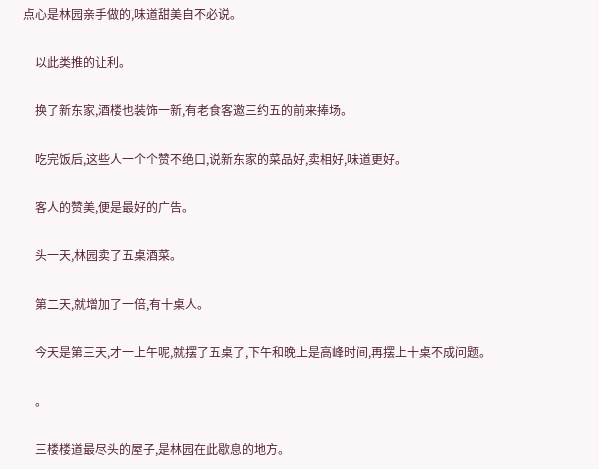点心是林园亲手做的,味道甜美自不必说。

    以此类推的让利。

    换了新东家,酒楼也装饰一新,有老食客邀三约五的前来捧场。

    吃完饭后,这些人一个个赞不绝口,说新东家的菜品好,卖相好,味道更好。

    客人的赞美,便是最好的广告。

    头一天,林园卖了五桌酒菜。

    第二天,就增加了一倍,有十桌人。

    今天是第三天,才一上午呢,就摆了五桌了,下午和晚上是高峰时间,再摆上十桌不成问题。

    。

    三楼楼道最尽头的屋子,是林园在此歇息的地方。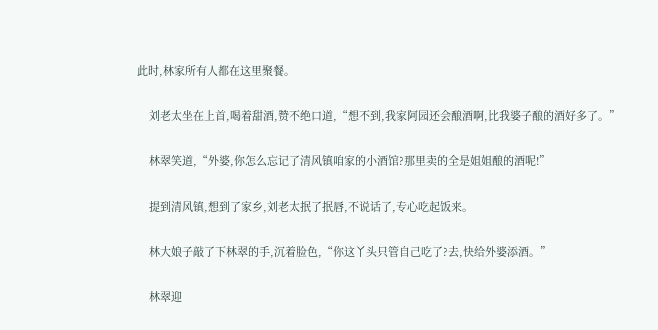此时,林家所有人都在这里聚餐。

    刘老太坐在上首,喝着甜酒,赞不绝口道,“想不到,我家阿园还会酿酒啊,比我婆子酿的酒好多了。”

    林翠笑道,“外婆,你怎么忘记了清风镇咱家的小酒馆?那里卖的全是姐姐酿的酒呢!”

    提到清风镇,想到了家乡,刘老太抿了抿唇,不说话了,专心吃起饭来。

    林大娘子敲了下林翠的手,沉着脸色,“你这丫头只管自己吃了?去,快给外婆添酒。”

    林翠迎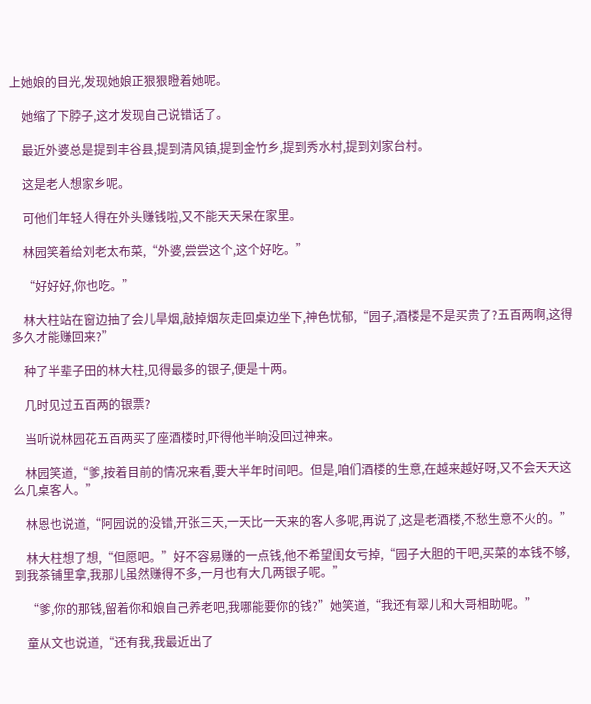上她娘的目光,发现她娘正狠狠瞪着她呢。

    她缩了下脖子,这才发现自己说错话了。

    最近外婆总是提到丰谷县,提到清风镇,提到金竹乡,提到秀水村,提到刘家台村。

    这是老人想家乡呢。

    可他们年轻人得在外头赚钱啦,又不能天天呆在家里。

    林园笑着给刘老太布菜,“外婆,尝尝这个,这个好吃。”

    “好好好,你也吃。”

    林大柱站在窗边抽了会儿旱烟,敲掉烟灰走回桌边坐下,神色忧郁,“园子,酒楼是不是买贵了?五百两啊,这得多久才能赚回来?”

    种了半辈子田的林大柱,见得最多的银子,便是十两。

    几时见过五百两的银票?

    当听说林园花五百两买了座酒楼时,吓得他半晌没回过神来。

    林园笑道,“爹,按着目前的情况来看,要大半年时间吧。但是,咱们酒楼的生意,在越来越好呀,又不会天天这么几桌客人。”

    林恩也说道,“阿园说的没错,开张三天,一天比一天来的客人多呢,再说了,这是老酒楼,不愁生意不火的。”

    林大柱想了想,“但愿吧。”好不容易赚的一点钱,他不希望闺女亏掉,“园子大胆的干吧,买菜的本钱不够,到我茶铺里拿,我那儿虽然赚得不多,一月也有大几两银子呢。”

    “爹,你的那钱,留着你和娘自己养老吧,我哪能要你的钱?”她笑道,“我还有翠儿和大哥相助呢。”

    童从文也说道,“还有我,我最近出了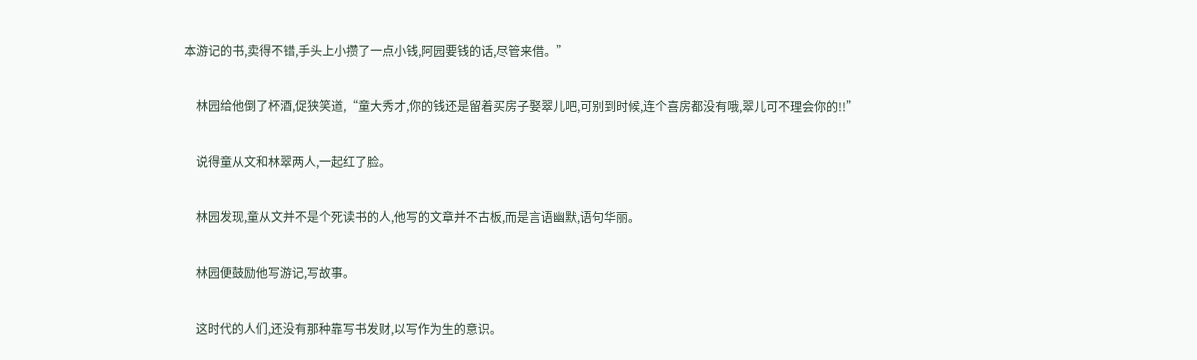本游记的书,卖得不错,手头上小攒了一点小钱,阿园要钱的话,尽管来借。”

    林园给他倒了杯酒,促狭笑道,“童大秀才,你的钱还是留着买房子娶翠儿吧,可别到时候,连个喜房都没有哦,翠儿可不理会你的!!”

    说得童从文和林翠两人,一起红了脸。

    林园发现,童从文并不是个死读书的人,他写的文章并不古板,而是言语幽默,语句华丽。

    林园便鼓励他写游记,写故事。

    这时代的人们,还没有那种靠写书发财,以写作为生的意识。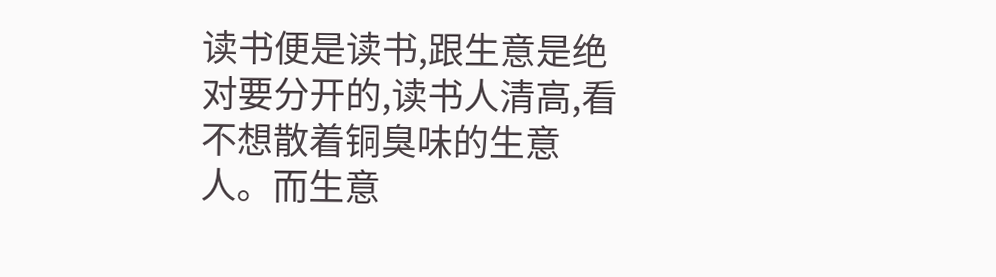读书便是读书,跟生意是绝对要分开的,读书人清高,看不想散着铜臭味的生意人。而生意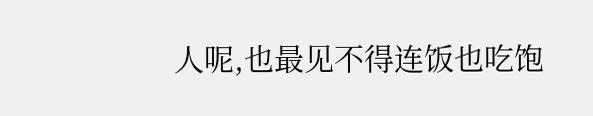人呢,也最见不得连饭也吃饱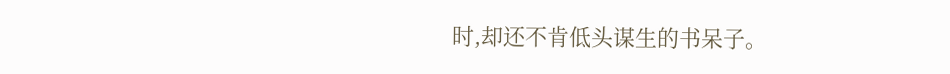时,却还不肯低头谋生的书呆子。